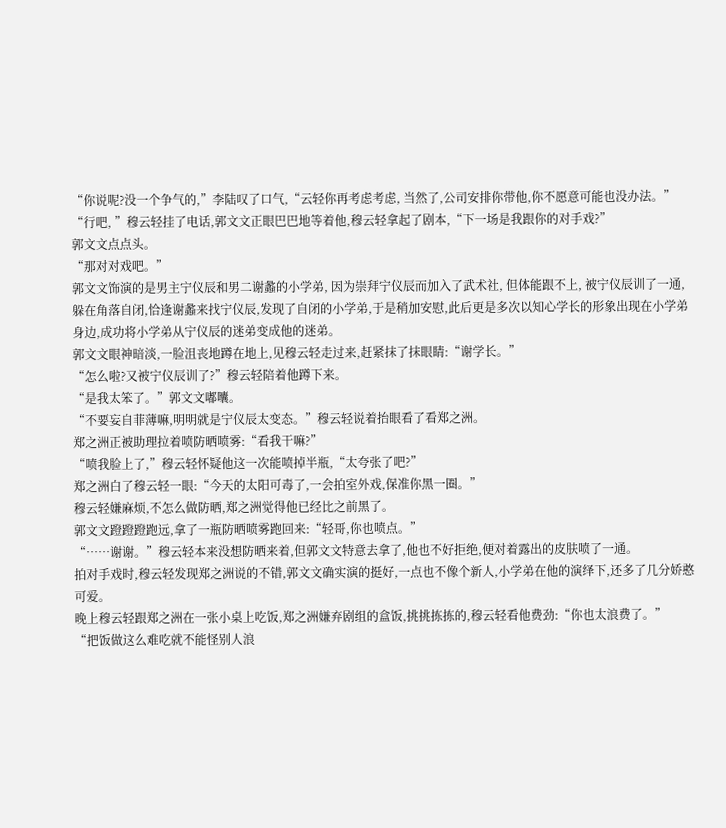“你说呢?没一个争气的,”李陆叹了口气,“云轻你再考虑考虑, 当然了,公司安排你带他,你不愿意可能也没办法。”
“行吧, ”穆云轻挂了电话,郭文文正眼巴巴地等着他,穆云轻拿起了剧本,“下一场是我跟你的对手戏?”
郭文文点点头。
“那对对戏吧。”
郭文文饰演的是男主宁仪辰和男二谢蠡的小学弟, 因为崇拜宁仪辰而加入了武术社, 但体能跟不上, 被宁仪辰训了一通, 躲在角落自闭,恰逢谢蠡来找宁仪辰,发现了自闭的小学弟,于是稍加安慰,此后更是多次以知心学长的形象出现在小学弟身边,成功将小学弟从宁仪辰的迷弟变成他的迷弟。
郭文文眼神暗淡,一脸沮丧地蹲在地上,见穆云轻走过来,赶紧抹了抹眼睛:“谢学长。”
“怎么啦?又被宁仪辰训了?”穆云轻陪着他蹲下来。
“是我太笨了。”郭文文嘟囔。
“不要妄自菲薄嘛,明明就是宁仪辰太变态。”穆云轻说着抬眼看了看郑之洲。
郑之洲正被助理拉着喷防晒喷雾:“看我干嘛?”
“喷我脸上了,”穆云轻怀疑他这一次能喷掉半瓶,“太夸张了吧?”
郑之洲白了穆云轻一眼:“今天的太阳可毒了,一会拍室外戏,保准你黑一圈。”
穆云轻嫌麻烦,不怎么做防晒,郑之洲觉得他已经比之前黑了。
郭文文蹬蹬蹬跑远,拿了一瓶防晒喷雾跑回来:“轻哥,你也喷点。”
“……谢谢。”穆云轻本来没想防晒来着,但郭文文特意去拿了,他也不好拒绝,便对着露出的皮肤喷了一通。
拍对手戏时,穆云轻发现郑之洲说的不错,郭文文确实演的挺好,一点也不像个新人,小学弟在他的演绎下,还多了几分娇憨可爱。
晚上穆云轻跟郑之洲在一张小桌上吃饭,郑之洲嫌弃剧组的盒饭,挑挑拣拣的,穆云轻看他费劲:“你也太浪费了。”
“把饭做这么难吃就不能怪别人浪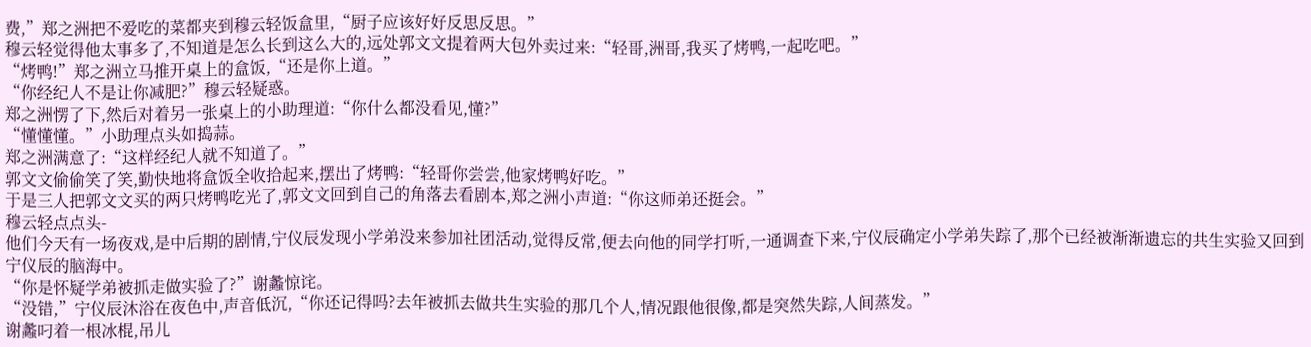费,”郑之洲把不爱吃的菜都夹到穆云轻饭盒里,“厨子应该好好反思反思。”
穆云轻觉得他太事多了,不知道是怎么长到这么大的,远处郭文文提着两大包外卖过来:“轻哥,洲哥,我买了烤鸭,一起吃吧。”
“烤鸭!”郑之洲立马推开桌上的盒饭,“还是你上道。”
“你经纪人不是让你减肥?”穆云轻疑惑。
郑之洲愣了下,然后对着另一张桌上的小助理道:“你什么都没看见,懂?”
“懂懂懂。”小助理点头如捣蒜。
郑之洲满意了:“这样经纪人就不知道了。”
郭文文偷偷笑了笑,勤快地将盒饭全收拾起来,摆出了烤鸭:“轻哥你尝尝,他家烤鸭好吃。”
于是三人把郭文文买的两只烤鸭吃光了,郭文文回到自己的角落去看剧本,郑之洲小声道:“你这师弟还挺会。”
穆云轻点点头-
他们今天有一场夜戏,是中后期的剧情,宁仪辰发现小学弟没来参加社团活动,觉得反常,便去向他的同学打听,一通调查下来,宁仪辰确定小学弟失踪了,那个已经被渐渐遗忘的共生实验又回到宁仪辰的脑海中。
“你是怀疑学弟被抓走做实验了?”谢蠡惊诧。
“没错,”宁仪辰沐浴在夜色中,声音低沉,“你还记得吗?去年被抓去做共生实验的那几个人,情况跟他很像,都是突然失踪,人间蒸发。”
谢蠡叼着一根冰棍,吊儿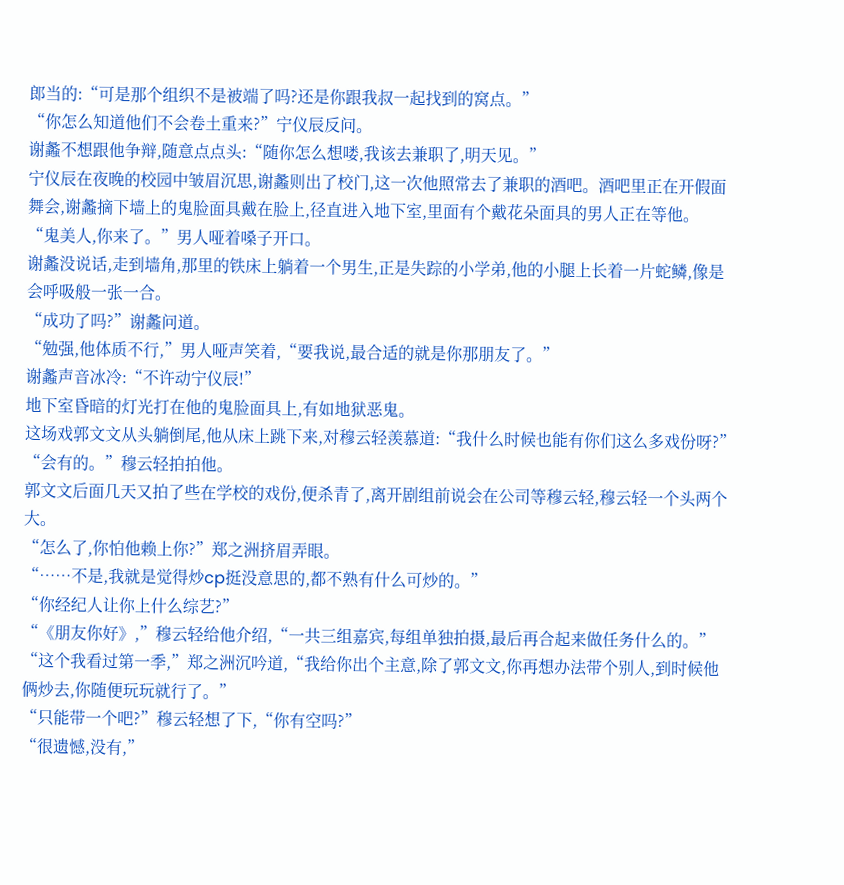郎当的:“可是那个组织不是被端了吗?还是你跟我叔一起找到的窝点。”
“你怎么知道他们不会卷土重来?”宁仪辰反问。
谢蠡不想跟他争辩,随意点点头:“随你怎么想喽,我该去兼职了,明天见。”
宁仪辰在夜晚的校园中皱眉沉思,谢蠡则出了校门,这一次他照常去了兼职的酒吧。酒吧里正在开假面舞会,谢蠡摘下墙上的鬼脸面具戴在脸上,径直进入地下室,里面有个戴花朵面具的男人正在等他。
“鬼美人,你来了。”男人哑着嗓子开口。
谢蠡没说话,走到墙角,那里的铁床上躺着一个男生,正是失踪的小学弟,他的小腿上长着一片蛇鳞,像是会呼吸般一张一合。
“成功了吗?”谢蠡问道。
“勉强,他体质不行,”男人哑声笑着,“要我说,最合适的就是你那朋友了。”
谢蠡声音冰冷:“不许动宁仪辰!”
地下室昏暗的灯光打在他的鬼脸面具上,有如地狱恶鬼。
这场戏郭文文从头躺倒尾,他从床上跳下来,对穆云轻羡慕道:“我什么时候也能有你们这么多戏份呀?”
“会有的。”穆云轻拍拍他。
郭文文后面几天又拍了些在学校的戏份,便杀青了,离开剧组前说会在公司等穆云轻,穆云轻一个头两个大。
“怎么了,你怕他赖上你?”郑之洲挤眉弄眼。
“……不是,我就是觉得炒cp挺没意思的,都不熟有什么可炒的。”
“你经纪人让你上什么综艺?”
“《朋友你好》,”穆云轻给他介绍,“一共三组嘉宾,每组单独拍摄,最后再合起来做任务什么的。”
“这个我看过第一季,”郑之洲沉吟道,“我给你出个主意,除了郭文文,你再想办法带个别人,到时候他俩炒去,你随便玩玩就行了。”
“只能带一个吧?”穆云轻想了下,“你有空吗?”
“很遗憾,没有,”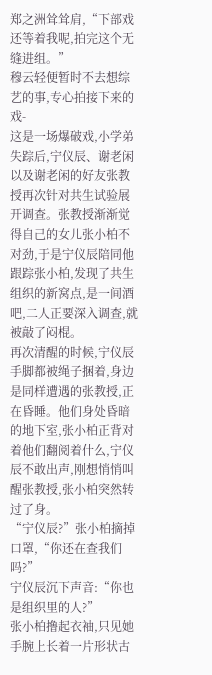郑之洲耸耸肩,“下部戏还等着我呢,拍完这个无缝进组。”
穆云轻便暂时不去想综艺的事,专心拍接下来的戏-
这是一场爆破戏,小学弟失踪后,宁仪辰、谢老闲以及谢老闲的好友张教授再次针对共生试验展开调查。张教授渐渐觉得自己的女儿张小柏不对劲,于是宁仪辰陪同他跟踪张小柏,发现了共生组织的新窝点,是一间酒吧,二人正要深入调查,就被敲了闷棍。
再次清醒的时候,宁仪辰手脚都被绳子捆着,身边是同样遭遇的张教授,正在昏睡。他们身处昏暗的地下室,张小柏正背对着他们翻阅着什么,宁仪辰不敢出声,刚想悄悄叫醒张教授,张小柏突然转过了身。
“宁仪辰?”张小柏摘掉口罩,“你还在查我们吗?”
宁仪辰沉下声音:“你也是组织里的人?”
张小柏撸起衣袖,只见她手腕上长着一片形状古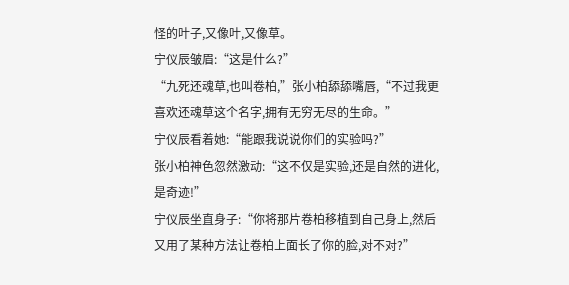怪的叶子,又像叶,又像草。
宁仪辰皱眉:“这是什么?”
“九死还魂草,也叫卷柏,”张小柏舔舔嘴唇,“不过我更喜欢还魂草这个名字,拥有无穷无尽的生命。”
宁仪辰看着她:“能跟我说说你们的实验吗?”
张小柏神色忽然激动:“这不仅是实验,还是自然的进化,是奇迹!”
宁仪辰坐直身子:“你将那片卷柏移植到自己身上,然后又用了某种方法让卷柏上面长了你的脸,对不对?”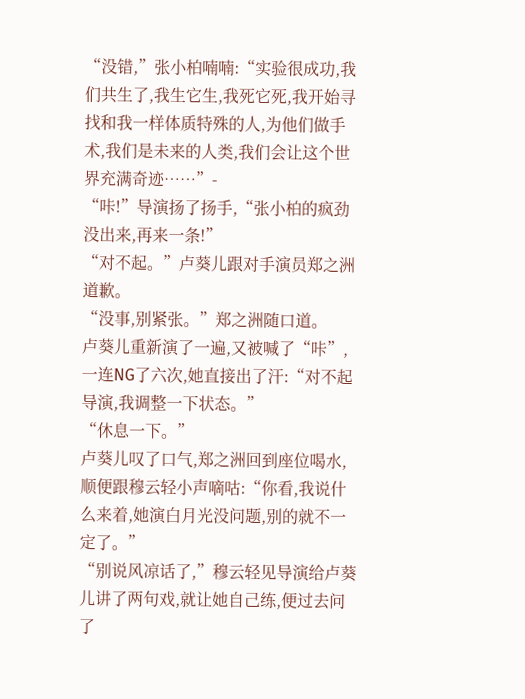“没错,”张小柏喃喃:“实验很成功,我们共生了,我生它生,我死它死,我开始寻找和我一样体质特殊的人,为他们做手术,我们是未来的人类,我们会让这个世界充满奇迹……”-
“咔!”导演扬了扬手,“张小柏的疯劲没出来,再来一条!”
“对不起。”卢葵儿跟对手演员郑之洲道歉。
“没事,别紧张。”郑之洲随口道。
卢葵儿重新演了一遍,又被喊了“咔”,一连NG了六次,她直接出了汗:“对不起导演,我调整一下状态。”
“休息一下。”
卢葵儿叹了口气,郑之洲回到座位喝水,顺便跟穆云轻小声嘀咕:“你看,我说什么来着,她演白月光没问题,别的就不一定了。”
“别说风凉话了,”穆云轻见导演给卢葵儿讲了两句戏,就让她自己练,便过去问了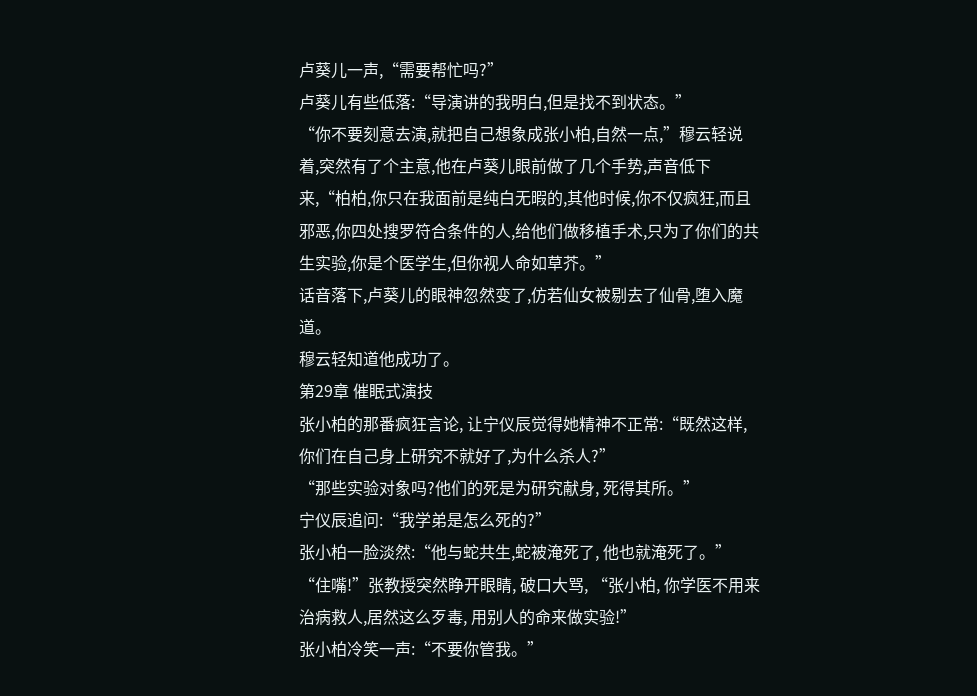卢葵儿一声,“需要帮忙吗?”
卢葵儿有些低落:“导演讲的我明白,但是找不到状态。”
“你不要刻意去演,就把自己想象成张小柏,自然一点,”穆云轻说着,突然有了个主意,他在卢葵儿眼前做了几个手势,声音低下来,“柏柏,你只在我面前是纯白无暇的,其他时候,你不仅疯狂,而且邪恶,你四处搜罗符合条件的人,给他们做移植手术,只为了你们的共生实验,你是个医学生,但你视人命如草芥。”
话音落下,卢葵儿的眼神忽然变了,仿若仙女被剔去了仙骨,堕入魔道。
穆云轻知道他成功了。
第29章 催眠式演技
张小柏的那番疯狂言论, 让宁仪辰觉得她精神不正常:“既然这样,你们在自己身上研究不就好了,为什么杀人?”
“那些实验对象吗?他们的死是为研究献身, 死得其所。”
宁仪辰追问:“我学弟是怎么死的?”
张小柏一脸淡然:“他与蛇共生,蛇被淹死了, 他也就淹死了。”
“住嘴!”张教授突然睁开眼睛, 破口大骂, “张小柏, 你学医不用来治病救人,居然这么歹毒, 用别人的命来做实验!”
张小柏冷笑一声:“不要你管我。”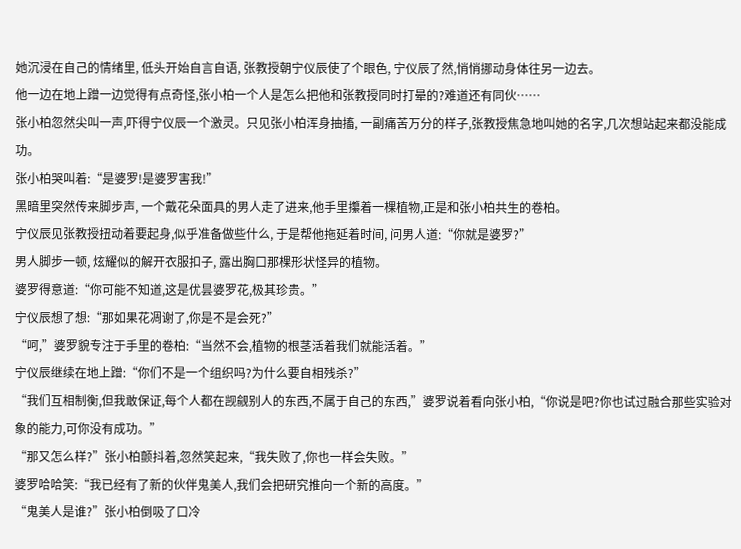她沉浸在自己的情绪里, 低头开始自言自语, 张教授朝宁仪辰使了个眼色, 宁仪辰了然,悄悄挪动身体往另一边去。
他一边在地上蹭一边觉得有点奇怪,张小柏一个人是怎么把他和张教授同时打晕的?难道还有同伙……
张小柏忽然尖叫一声,吓得宁仪辰一个激灵。只见张小柏浑身抽搐, 一副痛苦万分的样子,张教授焦急地叫她的名字,几次想站起来都没能成功。
张小柏哭叫着:“是婆罗!是婆罗害我!”
黑暗里突然传来脚步声, 一个戴花朵面具的男人走了进来,他手里攥着一棵植物,正是和张小柏共生的卷柏。
宁仪辰见张教授扭动着要起身,似乎准备做些什么, 于是帮他拖延着时间, 问男人道:“你就是婆罗?”
男人脚步一顿, 炫耀似的解开衣服扣子, 露出胸口那棵形状怪异的植物。
婆罗得意道:“你可能不知道,这是优昙婆罗花,极其珍贵。”
宁仪辰想了想:“那如果花凋谢了,你是不是会死?”
“呵,”婆罗貌专注于手里的卷柏:“当然不会,植物的根茎活着我们就能活着。”
宁仪辰继续在地上蹭:“你们不是一个组织吗?为什么要自相残杀?”
“我们互相制衡,但我敢保证,每个人都在觊觎别人的东西,不属于自己的东西,”婆罗说着看向张小柏,“你说是吧?你也试过融合那些实验对象的能力,可你没有成功。”
“那又怎么样?”张小柏颤抖着,忽然笑起来,“我失败了,你也一样会失败。”
婆罗哈哈笑:“我已经有了新的伙伴鬼美人,我们会把研究推向一个新的高度。”
“鬼美人是谁?”张小柏倒吸了口冷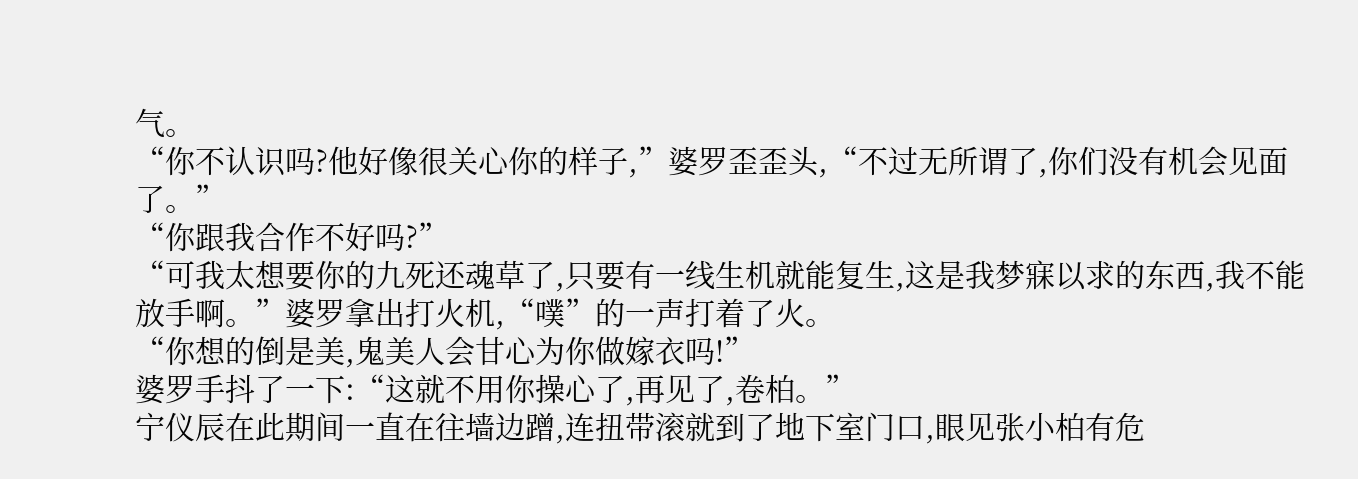气。
“你不认识吗?他好像很关心你的样子,”婆罗歪歪头,“不过无所谓了,你们没有机会见面了。”
“你跟我合作不好吗?”
“可我太想要你的九死还魂草了,只要有一线生机就能复生,这是我梦寐以求的东西,我不能放手啊。”婆罗拿出打火机,“噗”的一声打着了火。
“你想的倒是美,鬼美人会甘心为你做嫁衣吗!”
婆罗手抖了一下:“这就不用你操心了,再见了,卷柏。”
宁仪辰在此期间一直在往墙边蹭,连扭带滚就到了地下室门口,眼见张小柏有危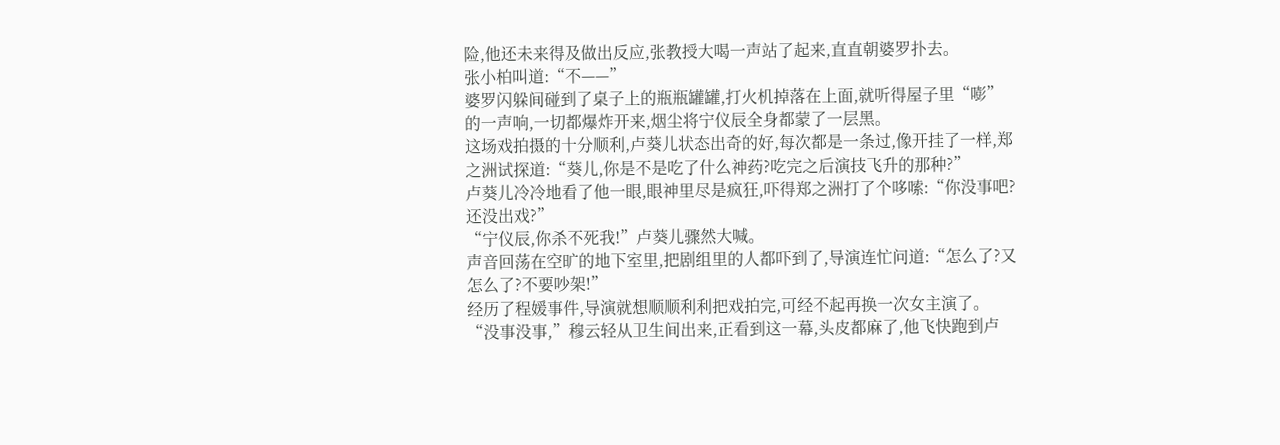险,他还未来得及做出反应,张教授大喝一声站了起来,直直朝婆罗扑去。
张小柏叫道:“不——”
婆罗闪躲间碰到了桌子上的瓶瓶罐罐,打火机掉落在上面,就听得屋子里“嘭”的一声响,一切都爆炸开来,烟尘将宁仪辰全身都蒙了一层黑。
这场戏拍摄的十分顺利,卢葵儿状态出奇的好,每次都是一条过,像开挂了一样,郑之洲试探道:“葵儿,你是不是吃了什么神药?吃完之后演技飞升的那种?”
卢葵儿冷冷地看了他一眼,眼神里尽是疯狂,吓得郑之洲打了个哆嗦:“你没事吧?还没出戏?”
“宁仪辰,你杀不死我!”卢葵儿骤然大喊。
声音回荡在空旷的地下室里,把剧组里的人都吓到了,导演连忙问道:“怎么了?又怎么了?不要吵架!”
经历了程媛事件,导演就想顺顺利利把戏拍完,可经不起再换一次女主演了。
“没事没事,”穆云轻从卫生间出来,正看到这一幕,头皮都麻了,他飞快跑到卢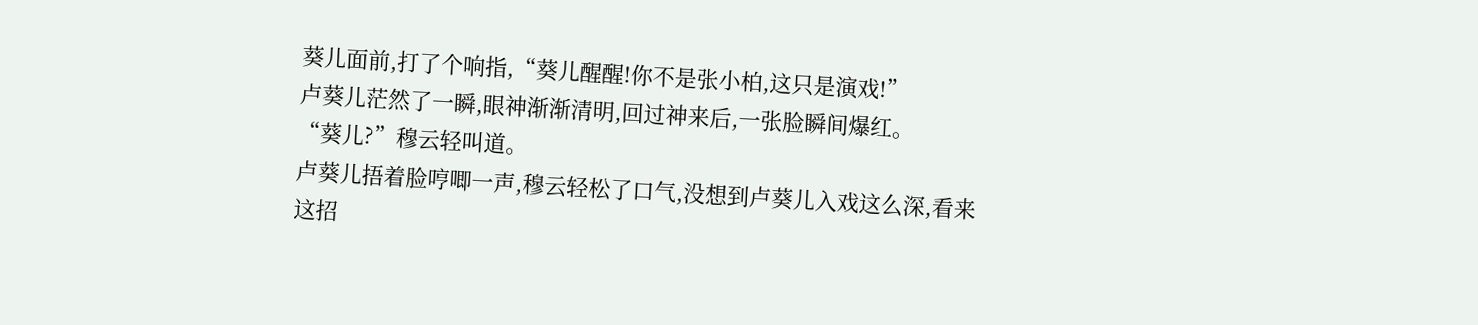葵儿面前,打了个响指,“葵儿醒醒!你不是张小柏,这只是演戏!”
卢葵儿茫然了一瞬,眼神渐渐清明,回过神来后,一张脸瞬间爆红。
“葵儿?”穆云轻叫道。
卢葵儿捂着脸哼唧一声,穆云轻松了口气,没想到卢葵儿入戏这么深,看来这招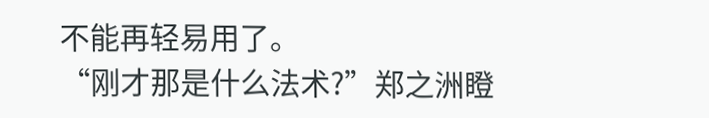不能再轻易用了。
“刚才那是什么法术?”郑之洲瞪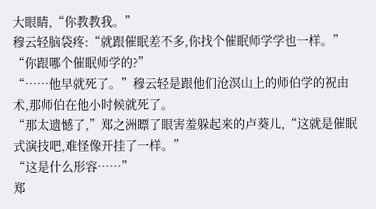大眼睛,“你教教我。”
穆云轻脑袋疼:“就跟催眠差不多,你找个催眠师学学也一样。”
“你跟哪个催眠师学的?”
“……他早就死了。”穆云轻是跟他们沧溟山上的师伯学的祝由术,那师伯在他小时候就死了。
“那太遗憾了,”郑之洲瞟了眼害羞躲起来的卢葵儿,“这就是催眠式演技吧,难怪像开挂了一样。”
“这是什么形容……”
郑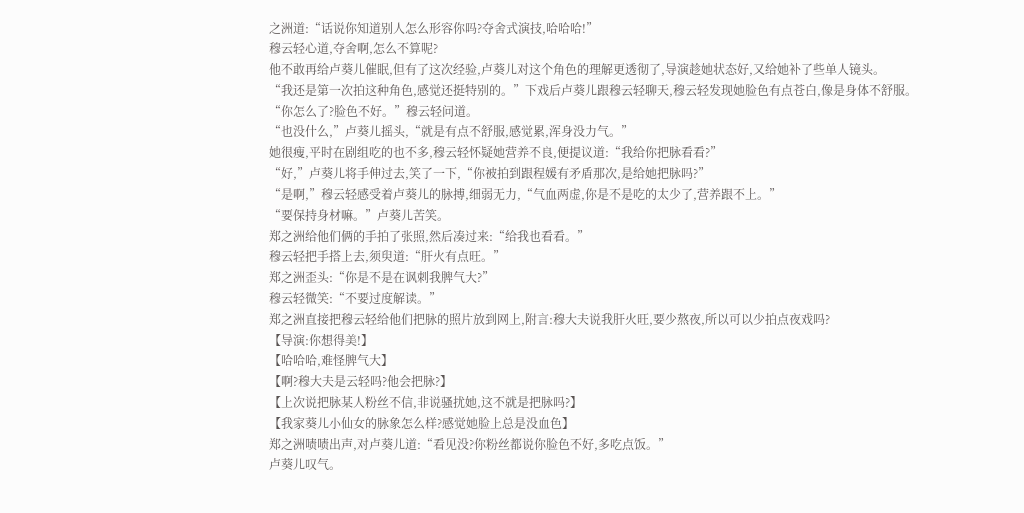之洲道:“话说你知道别人怎么形容你吗?夺舍式演技,哈哈哈!”
穆云轻心道,夺舍啊,怎么不算呢?
他不敢再给卢葵儿催眠,但有了这次经验,卢葵儿对这个角色的理解更透彻了,导演趁她状态好,又给她补了些单人镜头。
“我还是第一次拍这种角色,感觉还挺特别的。”下戏后卢葵儿跟穆云轻聊天,穆云轻发现她脸色有点苍白,像是身体不舒服。
“你怎么了?脸色不好。”穆云轻问道。
“也没什么,”卢葵儿摇头,“就是有点不舒服,感觉累,浑身没力气。”
她很瘦,平时在剧组吃的也不多,穆云轻怀疑她营养不良,便提议道:“我给你把脉看看?”
“好,”卢葵儿将手伸过去,笑了一下,“你被拍到跟程媛有矛盾那次,是给她把脉吗?”
“是啊,”穆云轻感受着卢葵儿的脉搏,细弱无力,“气血两虚,你是不是吃的太少了,营养跟不上。”
“要保持身材嘛。”卢葵儿苦笑。
郑之洲给他们俩的手拍了张照,然后凑过来:“给我也看看。”
穆云轻把手搭上去,须臾道:“肝火有点旺。”
郑之洲歪头:“你是不是在讽刺我脾气大?”
穆云轻微笑:“不要过度解读。”
郑之洲直接把穆云轻给他们把脉的照片放到网上,附言:穆大夫说我肝火旺,要少熬夜,所以可以少拍点夜戏吗?
【导演:你想得美!】
【哈哈哈,难怪脾气大】
【啊?穆大夫是云轻吗?他会把脉?】
【上次说把脉某人粉丝不信,非说骚扰她,这不就是把脉吗?】
【我家葵儿小仙女的脉象怎么样?感觉她脸上总是没血色】
郑之洲啧啧出声,对卢葵儿道:“看见没?你粉丝都说你脸色不好,多吃点饭。”
卢葵儿叹气。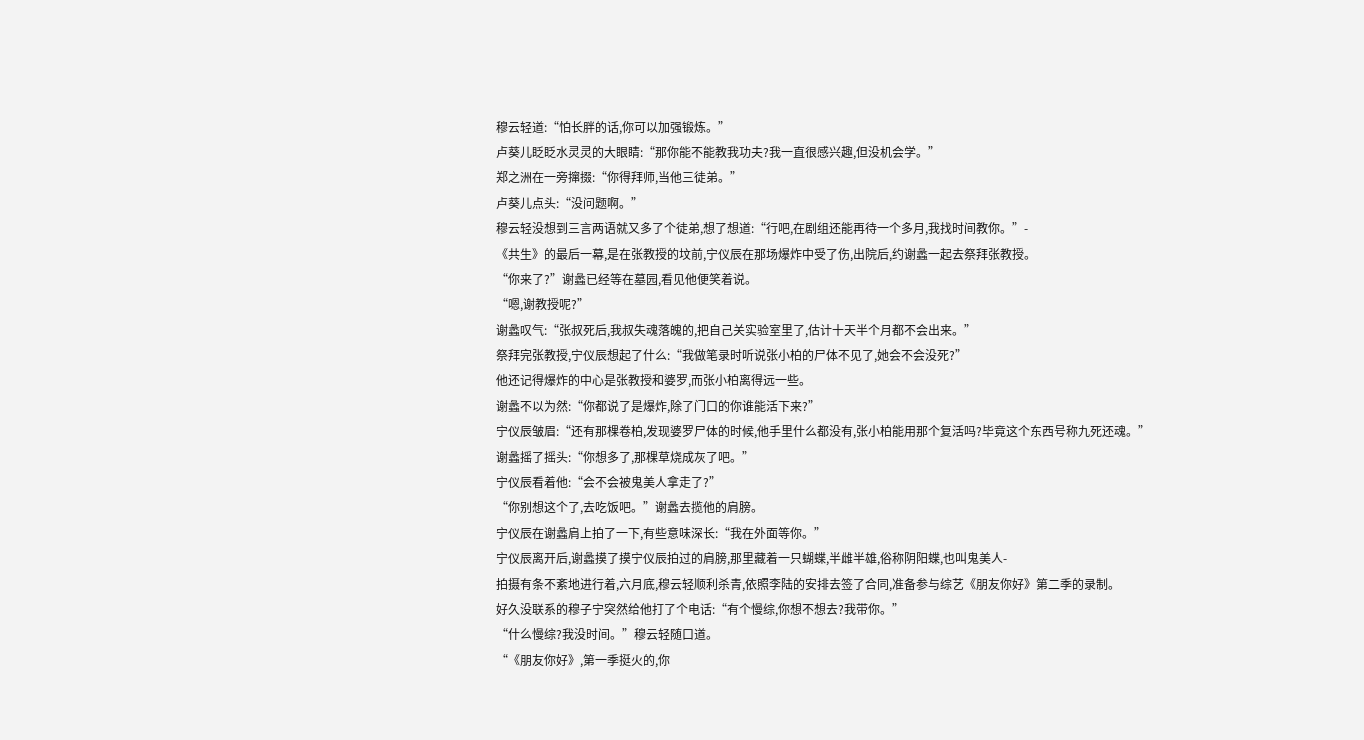穆云轻道:“怕长胖的话,你可以加强锻炼。”
卢葵儿眨眨水灵灵的大眼睛:“那你能不能教我功夫?我一直很感兴趣,但没机会学。”
郑之洲在一旁撺掇:“你得拜师,当他三徒弟。”
卢葵儿点头:“没问题啊。”
穆云轻没想到三言两语就又多了个徒弟,想了想道:“行吧,在剧组还能再待一个多月,我找时间教你。”-
《共生》的最后一幕,是在张教授的坟前,宁仪辰在那场爆炸中受了伤,出院后,约谢蠡一起去祭拜张教授。
“你来了?”谢蠡已经等在墓园,看见他便笑着说。
“嗯,谢教授呢?”
谢蠡叹气:“张叔死后,我叔失魂落魄的,把自己关实验室里了,估计十天半个月都不会出来。”
祭拜完张教授,宁仪辰想起了什么:“我做笔录时听说张小柏的尸体不见了,她会不会没死?”
他还记得爆炸的中心是张教授和婆罗,而张小柏离得远一些。
谢蠡不以为然:“你都说了是爆炸,除了门口的你谁能活下来?”
宁仪辰皱眉:“还有那棵卷柏,发现婆罗尸体的时候,他手里什么都没有,张小柏能用那个复活吗?毕竟这个东西号称九死还魂。”
谢蠡摇了摇头:“你想多了,那棵草烧成灰了吧。”
宁仪辰看着他:“会不会被鬼美人拿走了?”
“你别想这个了,去吃饭吧。”谢蠡去揽他的肩膀。
宁仪辰在谢蠡肩上拍了一下,有些意味深长:“我在外面等你。”
宁仪辰离开后,谢蠡摸了摸宁仪辰拍过的肩膀,那里藏着一只蝴蝶,半雌半雄,俗称阴阳蝶,也叫鬼美人-
拍摄有条不紊地进行着,六月底,穆云轻顺利杀青,依照李陆的安排去签了合同,准备参与综艺《朋友你好》第二季的录制。
好久没联系的穆子宁突然给他打了个电话:“有个慢综,你想不想去?我带你。”
“什么慢综?我没时间。”穆云轻随口道。
“《朋友你好》,第一季挺火的,你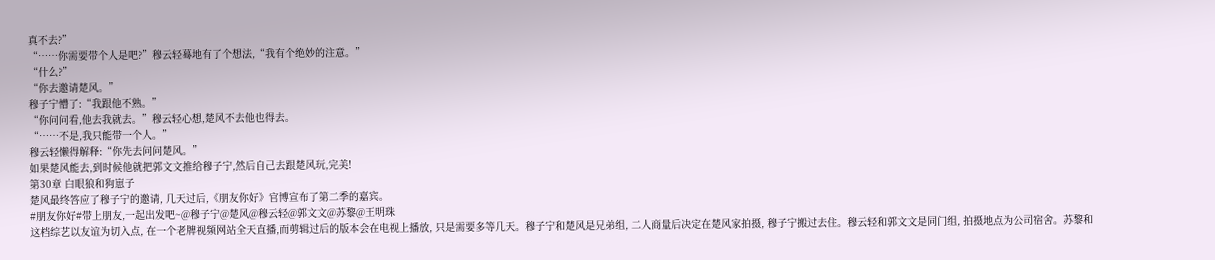真不去?”
“……你需要带个人是吧?”穆云轻蓦地有了个想法,“我有个绝妙的注意。”
“什么?”
“你去邀请楚风。”
穆子宁懵了:“我跟他不熟。”
“你问问看,他去我就去。”穆云轻心想,楚风不去他也得去。
“……不是,我只能带一个人。”
穆云轻懒得解释:“你先去问问楚风。”
如果楚风能去,到时候他就把郭文文推给穆子宁,然后自己去跟楚风玩,完美!
第30章 白眼狼和狗崽子
楚风最终答应了穆子宁的邀请, 几天过后,《朋友你好》官博宣布了第二季的嘉宾。
#朋友你好#带上朋友,一起出发吧~@穆子宁@楚风@穆云轻@郭文文@苏黎@王明珠
这档综艺以友谊为切入点, 在一个老牌视频网站全天直播,而剪辑过后的版本会在电视上播放, 只是需要多等几天。穆子宁和楚风是兄弟组, 二人商量后决定在楚风家拍摄, 穆子宁搬过去住。穆云轻和郭文文是同门组, 拍摄地点为公司宿舍。苏黎和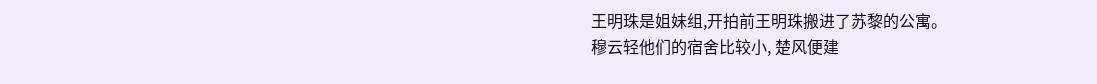王明珠是姐妹组,开拍前王明珠搬进了苏黎的公寓。
穆云轻他们的宿舍比较小, 楚风便建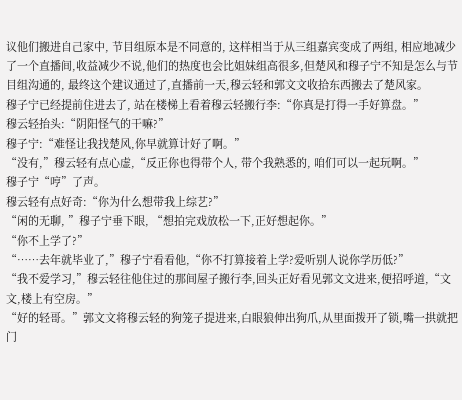议他们搬进自己家中, 节目组原本是不同意的, 这样相当于从三组嘉宾变成了两组, 相应地减少了一个直播间,收益减少不说,他们的热度也会比姐妹组高很多,但楚风和穆子宁不知是怎么与节目组沟通的, 最终这个建议通过了,直播前一天,穆云轻和郭文文收拾东西搬去了楚风家。
穆子宁已经提前住进去了, 站在楼梯上看着穆云轻搬行李:“你真是打得一手好算盘。”
穆云轻抬头:“阴阳怪气的干嘛?”
穆子宁:“难怪让我找楚风,你早就算计好了啊。”
“没有,”穆云轻有点心虚,“反正你也得带个人, 带个我熟悉的, 咱们可以一起玩啊。”
穆子宁“哼”了声。
穆云轻有点好奇:“你为什么想带我上综艺?”
“闲的无聊, ”穆子宁垂下眼, “想拍完戏放松一下,正好想起你。”
“你不上学了?”
“……去年就毕业了,”穆子宁看看他,“你不打算接着上学?爱听别人说你学历低?”
“我不爱学习,”穆云轻往他住过的那间屋子搬行李,回头正好看见郭文文进来,便招呼道,“文文,楼上有空房。”
“好的轻哥。”郭文文将穆云轻的狗笼子提进来,白眼狼伸出狗爪,从里面拨开了锁,嘴一拱就把门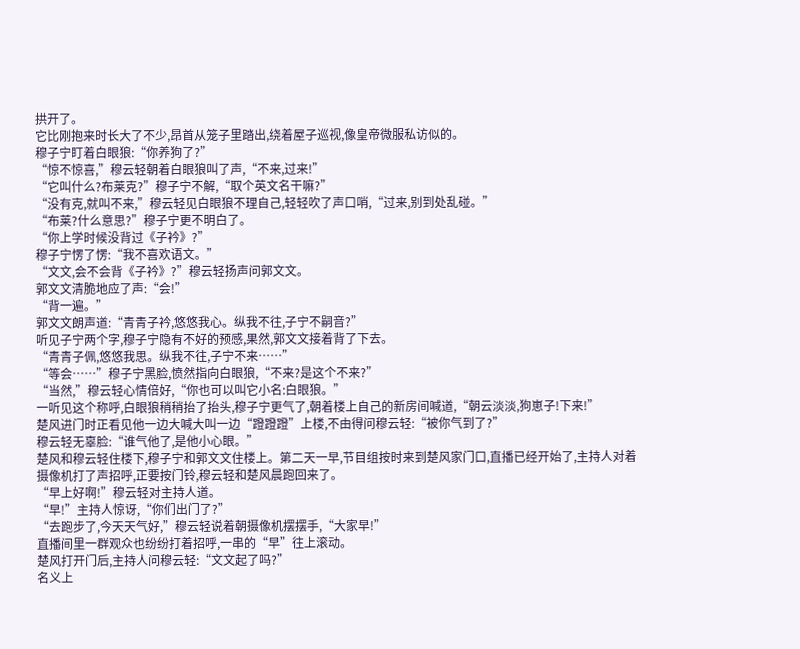拱开了。
它比刚抱来时长大了不少,昂首从笼子里踏出,绕着屋子巡视,像皇帝微服私访似的。
穆子宁盯着白眼狼:“你养狗了?”
“惊不惊喜,”穆云轻朝着白眼狼叫了声,“不来,过来!”
“它叫什么?布莱克?”穆子宁不解,“取个英文名干嘛?”
“没有克,就叫不来,”穆云轻见白眼狼不理自己,轻轻吹了声口哨,“过来,别到处乱碰。”
“布莱?什么意思?”穆子宁更不明白了。
“你上学时候没背过《子衿》?”
穆子宁愣了愣:“我不喜欢语文。”
“文文,会不会背《子衿》?”穆云轻扬声问郭文文。
郭文文清脆地应了声:“会!”
“背一遍。”
郭文文朗声道:“青青子衿,悠悠我心。纵我不往,子宁不嗣音?”
听见子宁两个字,穆子宁隐有不好的预感,果然,郭文文接着背了下去。
“青青子佩,悠悠我思。纵我不往,子宁不来……”
“等会……”穆子宁黑脸,愤然指向白眼狼,“不来?是这个不来?”
“当然,”穆云轻心情倍好,“你也可以叫它小名:白眼狼。”
一听见这个称呼,白眼狼稍稍抬了抬头,穆子宁更气了,朝着楼上自己的新房间喊道,“朝云淡淡,狗崽子!下来!”
楚风进门时正看见他一边大喊大叫一边“蹬蹬蹬”上楼,不由得问穆云轻:“被你气到了?”
穆云轻无辜脸:“谁气他了,是他小心眼。”
楚风和穆云轻住楼下,穆子宁和郭文文住楼上。第二天一早,节目组按时来到楚风家门口,直播已经开始了,主持人对着摄像机打了声招呼,正要按门铃,穆云轻和楚风晨跑回来了。
“早上好啊!”穆云轻对主持人道。
“早!”主持人惊讶,“你们出门了?”
“去跑步了,今天天气好,”穆云轻说着朝摄像机摆摆手,“大家早!”
直播间里一群观众也纷纷打着招呼,一串的“早”往上滚动。
楚风打开门后,主持人问穆云轻:“文文起了吗?”
名义上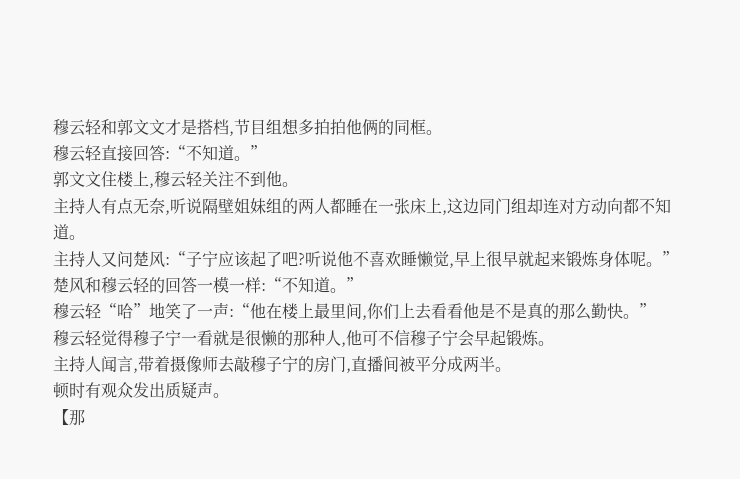穆云轻和郭文文才是搭档,节目组想多拍拍他俩的同框。
穆云轻直接回答:“不知道。”
郭文文住楼上,穆云轻关注不到他。
主持人有点无奈,听说隔壁姐妹组的两人都睡在一张床上,这边同门组却连对方动向都不知道。
主持人又问楚风:“子宁应该起了吧?听说他不喜欢睡懒觉,早上很早就起来锻炼身体呢。”
楚风和穆云轻的回答一模一样:“不知道。”
穆云轻“哈”地笑了一声:“他在楼上最里间,你们上去看看他是不是真的那么勤快。”
穆云轻觉得穆子宁一看就是很懒的那种人,他可不信穆子宁会早起锻炼。
主持人闻言,带着摄像师去敲穆子宁的房门,直播间被平分成两半。
顿时有观众发出质疑声。
【那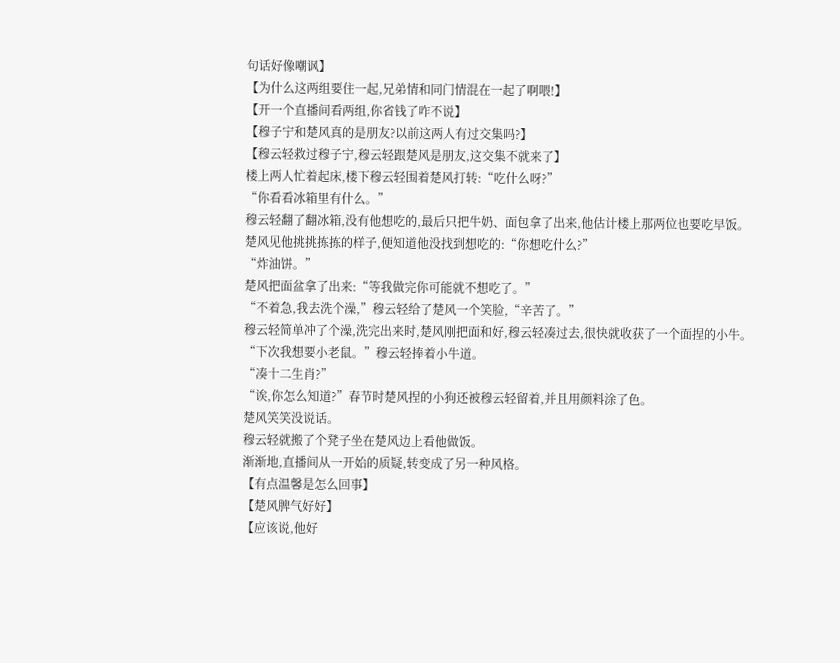句话好像嘲讽】
【为什么这两组要住一起,兄弟情和同门情混在一起了啊喂!】
【开一个直播间看两组,你省钱了咋不说】
【穆子宁和楚风真的是朋友?以前这两人有过交集吗?】
【穆云轻救过穆子宁,穆云轻跟楚风是朋友,这交集不就来了】
楼上两人忙着起床,楼下穆云轻围着楚风打转:“吃什么呀?”
“你看看冰箱里有什么。”
穆云轻翻了翻冰箱,没有他想吃的,最后只把牛奶、面包拿了出来,他估计楼上那两位也要吃早饭。
楚风见他挑挑拣拣的样子,便知道他没找到想吃的:“你想吃什么?”
“炸油饼。”
楚风把面盆拿了出来:“等我做完你可能就不想吃了。”
“不着急,我去洗个澡,”穆云轻给了楚风一个笑脸,“辛苦了。”
穆云轻简单冲了个澡,洗完出来时,楚风刚把面和好,穆云轻凑过去,很快就收获了一个面捏的小牛。
“下次我想要小老鼠。”穆云轻捧着小牛道。
“凑十二生肖?”
“诶,你怎么知道?”春节时楚风捏的小狗还被穆云轻留着,并且用颜料涂了色。
楚风笑笑没说话。
穆云轻就搬了个凳子坐在楚风边上看他做饭。
渐渐地,直播间从一开始的质疑,转变成了另一种风格。
【有点温馨是怎么回事】
【楚风脾气好好】
【应该说,他好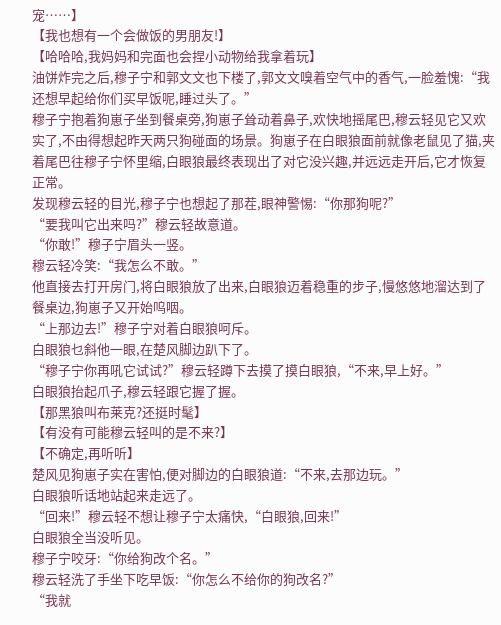宠……】
【我也想有一个会做饭的男朋友!】
【哈哈哈,我妈妈和完面也会捏小动物给我拿着玩】
油饼炸完之后,穆子宁和郭文文也下楼了,郭文文嗅着空气中的香气,一脸羞愧:“我还想早起给你们买早饭呢,睡过头了。”
穆子宁抱着狗崽子坐到餐桌旁,狗崽子耸动着鼻子,欢快地摇尾巴,穆云轻见它又欢实了,不由得想起昨天两只狗碰面的场景。狗崽子在白眼狼面前就像老鼠见了猫,夹着尾巴往穆子宁怀里缩,白眼狼最终表现出了对它没兴趣,并远远走开后,它才恢复正常。
发现穆云轻的目光,穆子宁也想起了那茬,眼神警惕:“你那狗呢?”
“要我叫它出来吗?”穆云轻故意道。
“你敢!”穆子宁眉头一竖。
穆云轻冷笑:“我怎么不敢。”
他直接去打开房门,将白眼狼放了出来,白眼狼迈着稳重的步子,慢悠悠地溜达到了餐桌边,狗崽子又开始呜咽。
“上那边去!”穆子宁对着白眼狼呵斥。
白眼狼乜斜他一眼,在楚风脚边趴下了。
“穆子宁你再吼它试试?”穆云轻蹲下去摸了摸白眼狼,“不来,早上好。”
白眼狼抬起爪子,穆云轻跟它握了握。
【那黑狼叫布莱克?还挺时髦】
【有没有可能穆云轻叫的是不来?】
【不确定,再听听】
楚风见狗崽子实在害怕,便对脚边的白眼狼道:“不来,去那边玩。”
白眼狼听话地站起来走远了。
“回来!”穆云轻不想让穆子宁太痛快,“白眼狼,回来!”
白眼狼全当没听见。
穆子宁咬牙:“你给狗改个名。”
穆云轻洗了手坐下吃早饭:“你怎么不给你的狗改名?”
“我就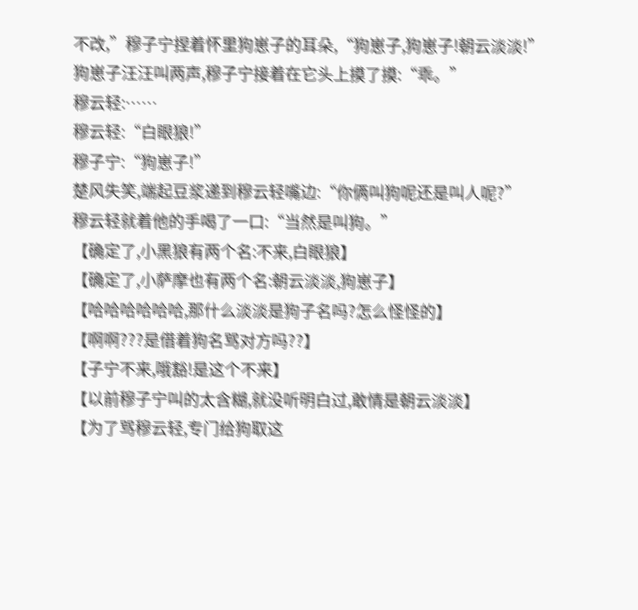不改,”穆子宁捏着怀里狗崽子的耳朵,“狗崽子,狗崽子!朝云淡淡!”
狗崽子汪汪叫两声,穆子宁接着在它头上摸了摸:“乖。”
穆云轻:……
穆云轻:“白眼狼!”
穆子宁:“狗崽子!”
楚风失笑,端起豆浆递到穆云轻嘴边:“你俩叫狗呢还是叫人呢?”
穆云轻就着他的手喝了一口:“当然是叫狗。”
【确定了,小黑狼有两个名:不来,白眼狼】
【确定了,小萨摩也有两个名:朝云淡淡,狗崽子】
【哈哈哈哈哈哈,那什么淡淡是狗子名吗?怎么怪怪的】
【啊啊???是借着狗名骂对方吗??】
【子宁不来,哦豁!是这个不来】
【以前穆子宁叫的太含糊,就没听明白过,敢情是朝云淡淡】
【为了骂穆云轻,专门给狗取这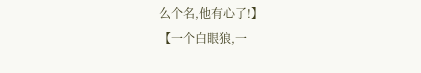么个名,他有心了!】
【一个白眼狼,一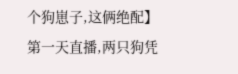个狗崽子,这俩绝配】
第一天直播,两只狗凭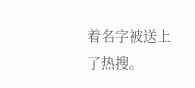着名字被送上了热搜。